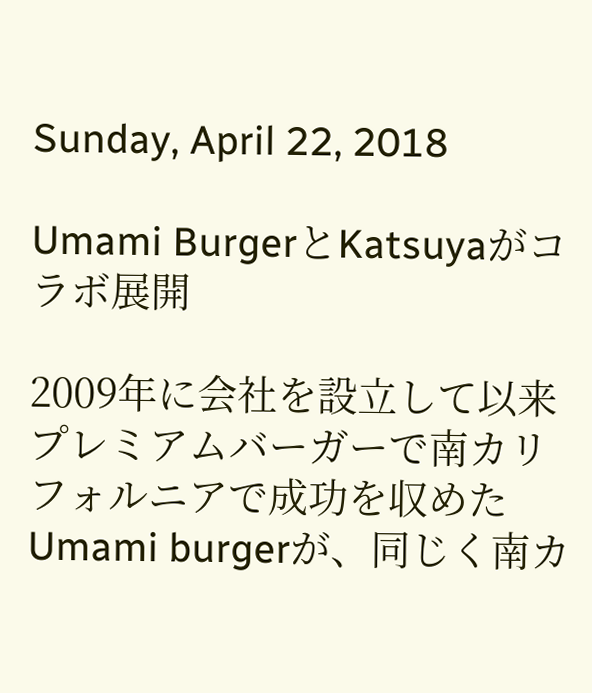Sunday, April 22, 2018

Umami BurgerとKatsuyaがコラボ展開

2009年に会社を設立して以来プレミアムバーガーで南カリフォルニアで成功を収めたUmami burgerが、同じく南カ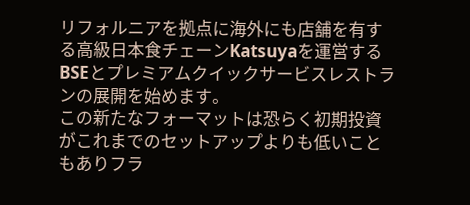リフォルニアを拠点に海外にも店舗を有する高級日本食チェーンKatsuyaを運営するBSEとプレミアムクイックサービスレストランの展開を始めます。
この新たなフォーマットは恐らく初期投資がこれまでのセットアップよりも低いこともありフラ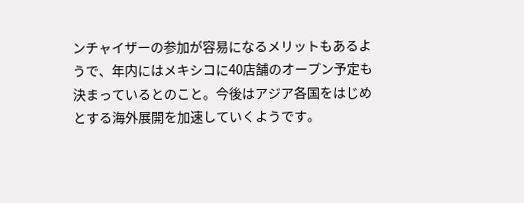ンチャイザーの参加が容易になるメリットもあるようで、年内にはメキシコに40店舗のオープン予定も決まっているとのこと。今後はアジア各国をはじめとする海外展開を加速していくようです。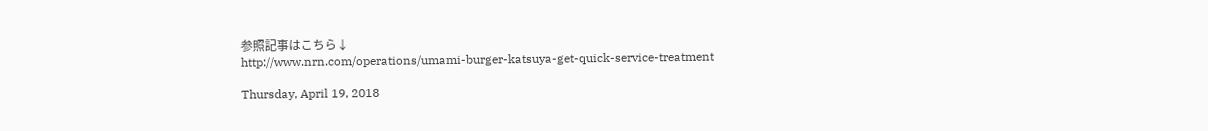参照記事はこちら↓
http://www.nrn.com/operations/umami-burger-katsuya-get-quick-service-treatment

Thursday, April 19, 2018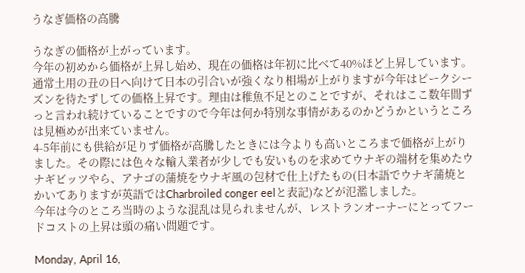うなぎ価格の高騰

うなぎの価格が上がっています。
今年の初めから価格が上昇し始め、現在の価格は年初に比べて40%ほど上昇しています。通常土用の丑の日へ向けて日本の引合いが強くなり相場が上がりますが今年はピークシーズンを待たずしての価格上昇です。理由は稚魚不足とのことですが、それはここ数年間ずっと言われ続けていることですので今年は何か特別な事情があるのかどうかというところは見極めが出来ていません。
4-5年前にも供給が足りず価格が高騰したときには今よりも高いところまで価格が上がりました。その際には色々な輸入業者が少しでも安いものを求めてウナギの端材を集めたウナギビッツやら、アナゴの蒲焼をウナギ風の包材で仕上げたもの(日本語でウナギ蒲焼とかいてありますが英語ではCharbroiled conger eelと表記)などが氾濫しました。
今年は今のところ当時のような混乱は見られませんが、レストランオーナーにとってフードコストの上昇は頭の痛い問題です。

Monday, April 16,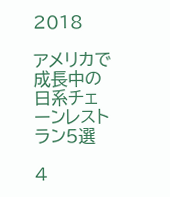2018

アメリカで成長中の日系チェーンレストラン5選

4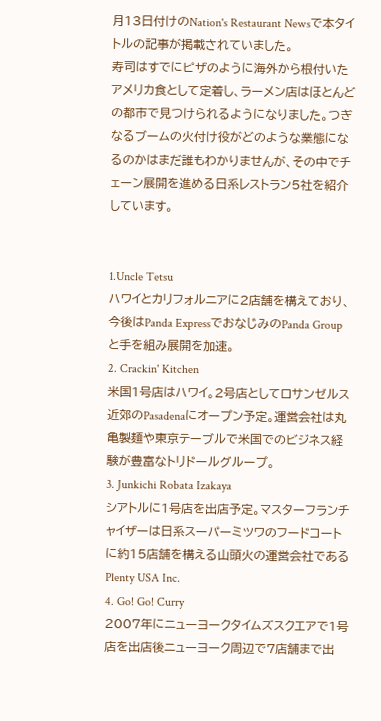月13日付けのNation's Restaurant Newsで本タイトルの記事が掲載されていました。
寿司はすでにピザのように海外から根付いたアメリカ食として定着し、ラーメン店はほとんどの都市で見つけられるようになりました。つぎなるブームの火付け役がどのような業態になるのかはまだ誰もわかりませんが、その中でチェーン展開を進める日系レストラン5社を紹介しています。


1.Uncle Tetsu
ハワイとカリフォルニアに2店舗を構えており、今後はPanda ExpressでおなじみのPanda Groupと手を組み展開を加速。
2. Crackin' Kitchen
米国1号店はハワイ。2号店としてロサンゼルス近郊のPasadenaにオープン予定。運営会社は丸亀製麺や東京テーブルで米国でのビジネス経験が豊富なトリドールグループ。
3. Junkichi Robata Izakaya
シアトルに1号店を出店予定。マスターフランチャイザーは日系スーパーミツワのフードコートに約15店舗を構える山頭火の運営会社であるPlenty USA Inc.
4. Go! Go! Curry
2007年にニューヨークタイムズスクエアで1号店を出店後ニューヨーク周辺で7店舗まで出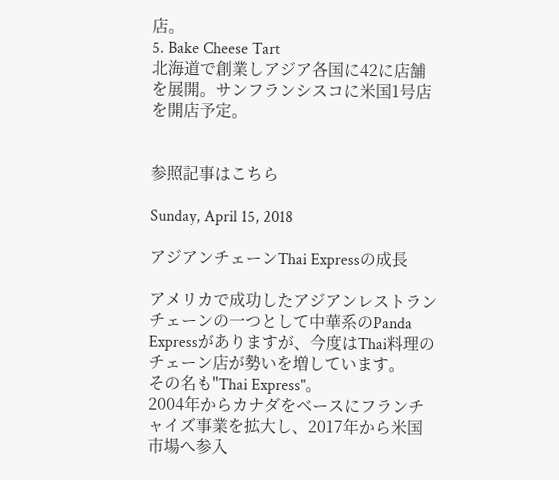店。
5. Bake Cheese Tart
北海道で創業しアジア各国に42に店舗を展開。サンフランシスコに米国1号店を開店予定。


参照記事はこちら

Sunday, April 15, 2018

アジアンチェーンThai Expressの成長

アメリカで成功したアジアンレストランチェーンの一つとして中華系のPanda Expressがありますが、今度はThai料理のチェーン店が勢いを増しています。
その名も"Thai Express"。
2004年からカナダをベースにフランチャイズ事業を拡大し、2017年から米国市場へ参入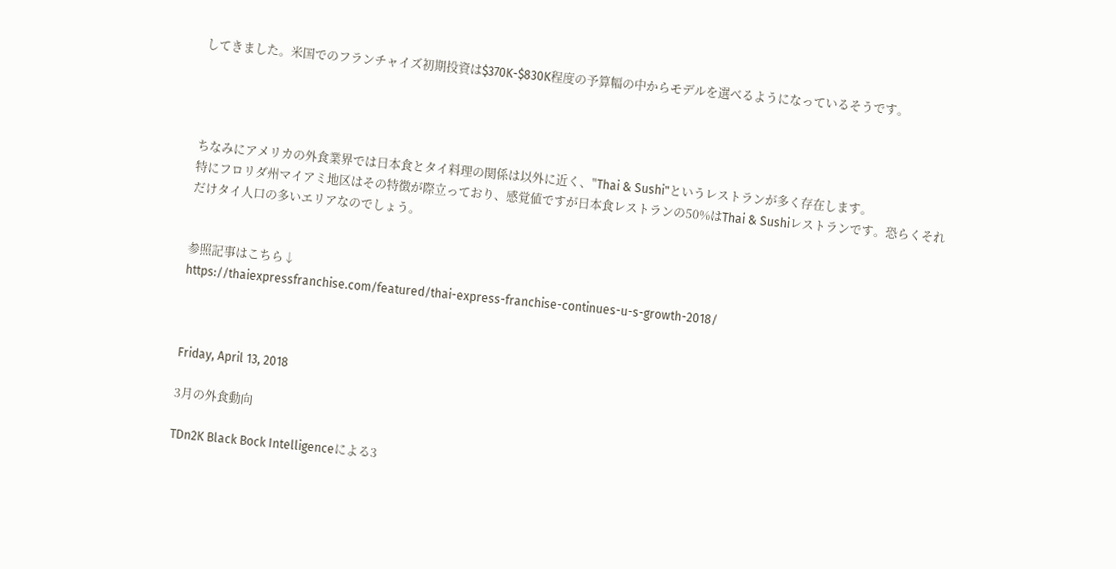してきました。米国でのフランチャイズ初期投資は$370K-$830K程度の予算幅の中からモデルを選べるようになっているそうです。




ちなみにアメリカの外食業界では日本食とタイ料理の関係は以外に近く、"Thai & Sushi"というレストランが多く存在します。
特にフロリダ州マイアミ地区はその特徴が際立っており、感覚値ですが日本食レストランの50%はThai & Sushiレストランです。恐らくそれだけタイ人口の多いエリアなのでしょう。


参照記事はこちら↓
https://thaiexpressfranchise.com/featured/thai-express-franchise-continues-u-s-growth-2018/



Friday, April 13, 2018

3月の外食動向

TDn2K Black Bock Intelligenceによる3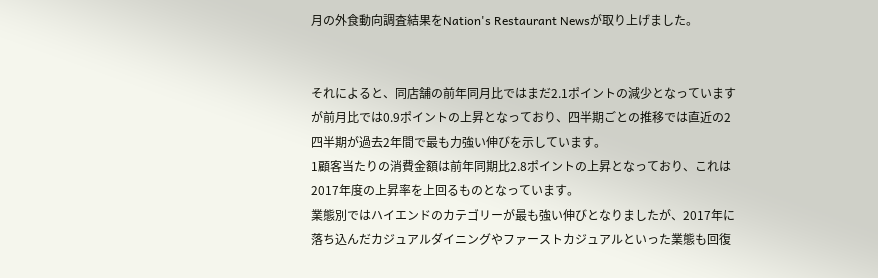月の外食動向調査結果をNation's Restaurant Newsが取り上げました。


それによると、同店舗の前年同月比ではまだ2.1ポイントの減少となっていますが前月比では0.9ポイントの上昇となっており、四半期ごとの推移では直近の2四半期が過去2年間で最も力強い伸びを示しています。
1顧客当たりの消費金額は前年同期比2.8ポイントの上昇となっており、これは2017年度の上昇率を上回るものとなっています。
業態別ではハイエンドのカテゴリーが最も強い伸びとなりましたが、2017年に落ち込んだカジュアルダイニングやファーストカジュアルといった業態も回復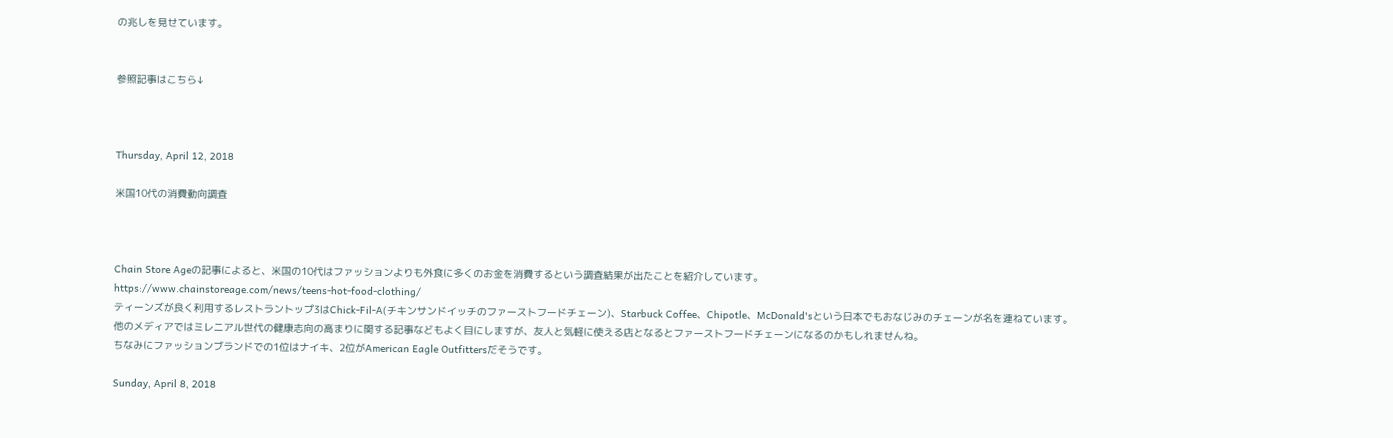の兆しを見せています。


参照記事はこちら↓



Thursday, April 12, 2018

米国10代の消費動向調査



Chain Store Ageの記事によると、米国の10代はファッションよりも外食に多くのお金を消費するという調査結果が出たことを紹介しています。
https://www.chainstoreage.com/news/teens-hot-food-clothing/
ティーンズが良く利用するレストラントップ3はChick-Fil-A(チキンサンドイッチのファーストフードチェーン)、Starbuck Coffee、Chipotle、McDonald'sという日本でもおなじみのチェーンが名を連ねています。
他のメディアではミレニアル世代の健康志向の高まりに関する記事などもよく目にしますが、友人と気軽に使える店となるとファーストフードチェーンになるのかもしれませんね。
ちなみにファッションブランドでの1位はナイキ、2位がAmerican Eagle Outfittersだそうです。

Sunday, April 8, 2018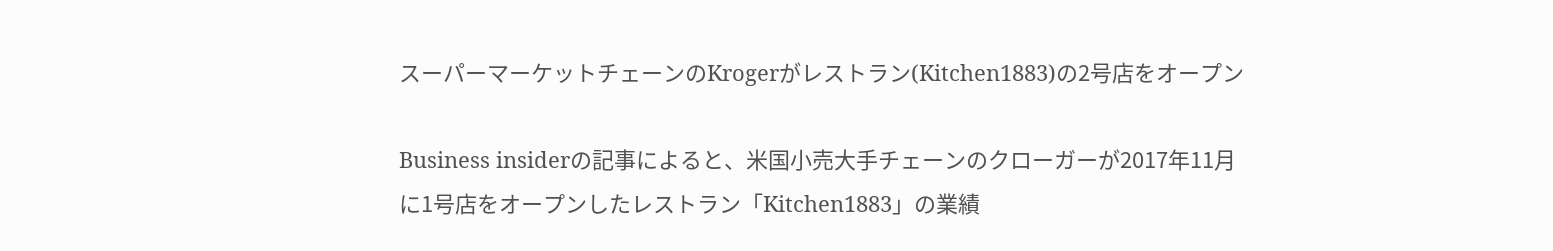スーパーマーケットチェーンのKrogerがレストラン(Kitchen1883)の2号店をオープン

Business insiderの記事によると、米国小売大手チェーンのクローガーが2017年11月に1号店をオープンしたレストラン「Kitchen1883」の業績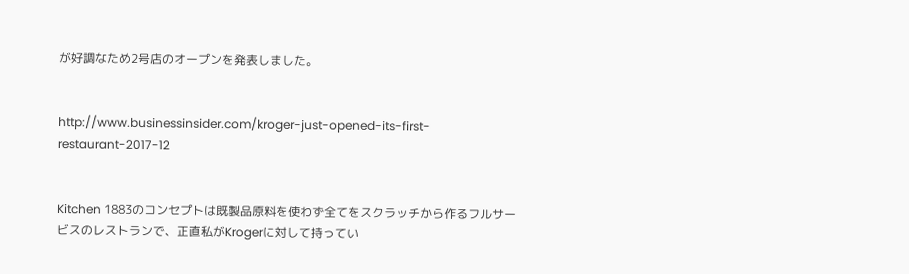が好調なため2号店のオープンを発表しました。


http://www.businessinsider.com/kroger-just-opened-its-first-restaurant-2017-12


Kitchen 1883のコンセプトは既製品原料を使わず全てをスクラッチから作るフルサービスのレストランで、正直私がKrogerに対して持ってい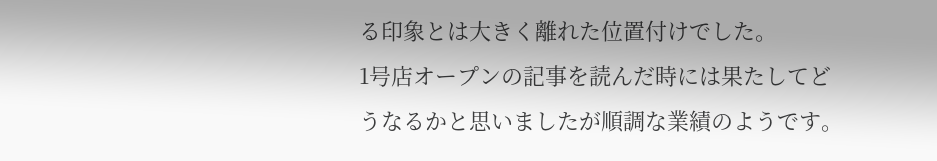る印象とは大きく離れた位置付けでした。
1号店オープンの記事を読んだ時には果たしてどうなるかと思いましたが順調な業績のようです。